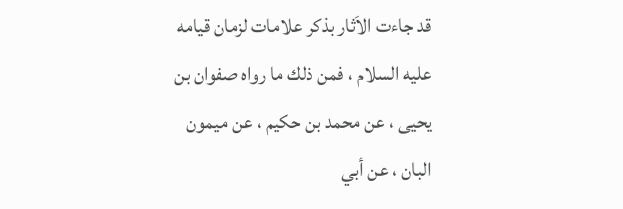قد جاءت الاَثار بذكر علامات لزمان قيامه عليه السلام ، فمن ذلك ما رواه صفوان بن يحيى ، عن محمد بن حكيم ، عن ميمون البان ، عن أبي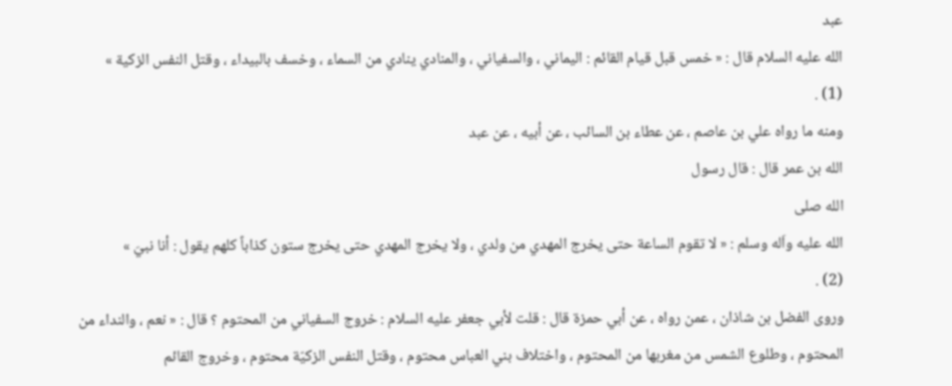عبد
الله عليه السلام قال : « خمس قبل قيام القائم : اليماني ، والسفياني ، والمنادي ينادي من السماء ، وخسف بالبيداء ، وقتل النفس الزكية »
(1) .
ومنه ما رواه علي بن عاصم ، عن عطاء بن السائب ، عن أبيه ، عن عبد
الله بن عمر قال : قال رسول
الله صلى
الله عليه واَله وسلم : « لا تقوم الساعة حتى يخرج المهدي من ولدي ، ولا يخرج المهدي حتى يخرج ستون كذاباً كلهم يقول : أنا نبيَ »
(2) .
وروى الفضل بن شاذان ، عمن رواه ، عن أبي حمزة قال : قلت لأبي جعفر عليه السلام : خروج السفياني من المحتوم ؟ قال : « نعم ، والنداء من المحتوم ، وطلوع الشمس من مغربها من المحتوم ، واختلاف بني العباس محتوم ، وقتل النفس الزكيّة محتوم ، وخروج القائم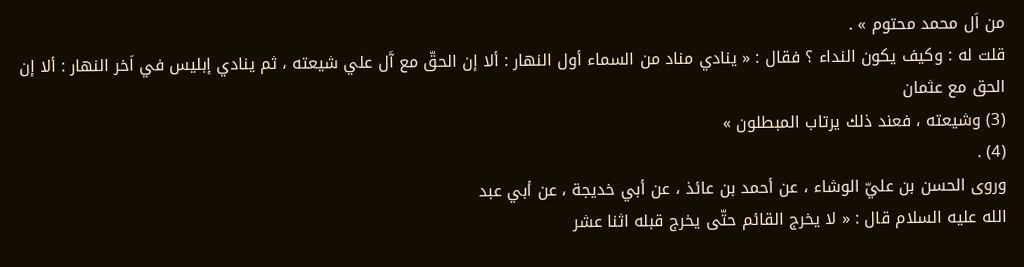من اَل محمد محتوم » .
قلت له : وكيف يكون النداء ؟ فقال : « ينادي مناد من السماء أول النهار : ألا إن الحقّ مع آَل علي شيعته ، ثم ينادي إبليس في اَخر النهار : ألا إن الحق مع عثمان
(3) وشيعته ، فعند ذلك يرتاب المبطلون »
(4) .
وروى الحسن بن عليّ الوشاء ، عن أحمد بن عائذ ، عن أبي خديجة ، عن أبي عبد
الله عليه السلام قال : « لا يخرج القائم حتّى يخرج قبله اثنا عشر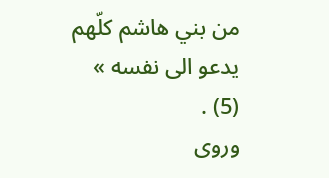من بني هاشم كلّهم يدعو الى نفسه »
(5) .
وروى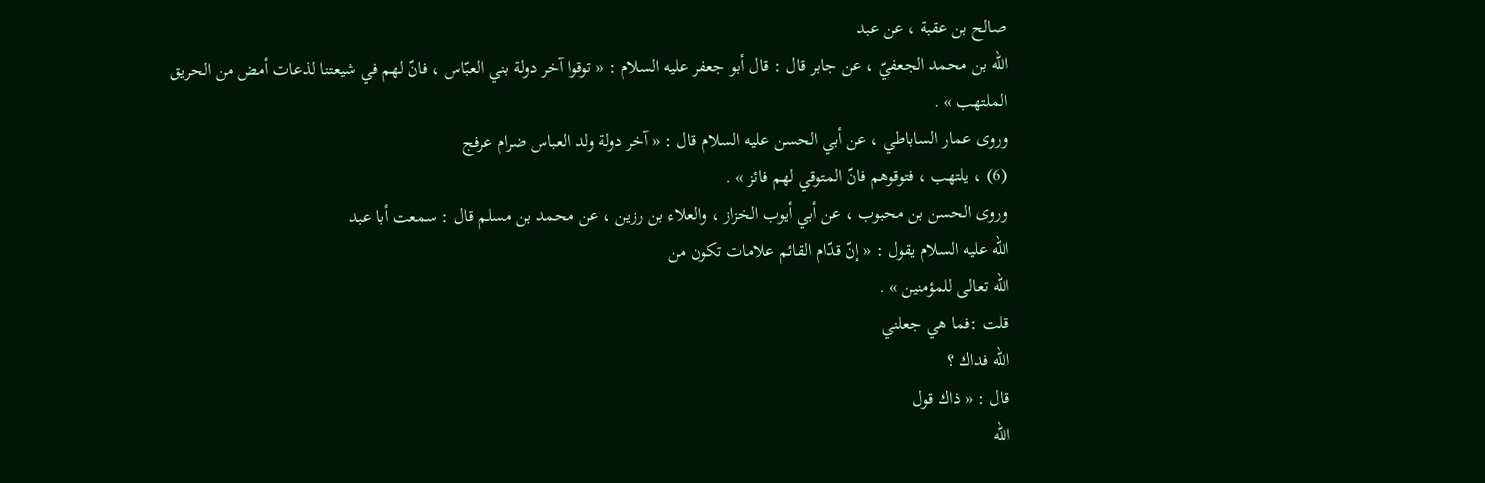صالح بن عقبة ، عن عبد
الله بن محمد الجعفيّ ، عن جابر قال : قال أبو جعفر عليه السلام : « توقوا آخر دولة بني العبّاس ، فانّ لهم في شيعتنا لذعات أمض من الحريق الملتهب » .
وروى عمار الساباطي ، عن أبي الحسن عليه السلام قال : « آخر دولة ولد العباس ضرام عرفج
(6) ، يلتهب ، فتوقوهم فانّ المتوقي لهم فائز » .
وروى الحسن بن محبوب ، عن أبي أيوب الخزاز ، والعلاء بن رزين ، عن محمد بن مسلم قال : سمعت أبا عبد
الله عليه السلام يقول : « إنّ قدّام القائم علامات تكون من
الله تعالى للمؤمنين » .
قلت :فما هي جعلني
الله فداك ؟
قال : « ذاك قول
الله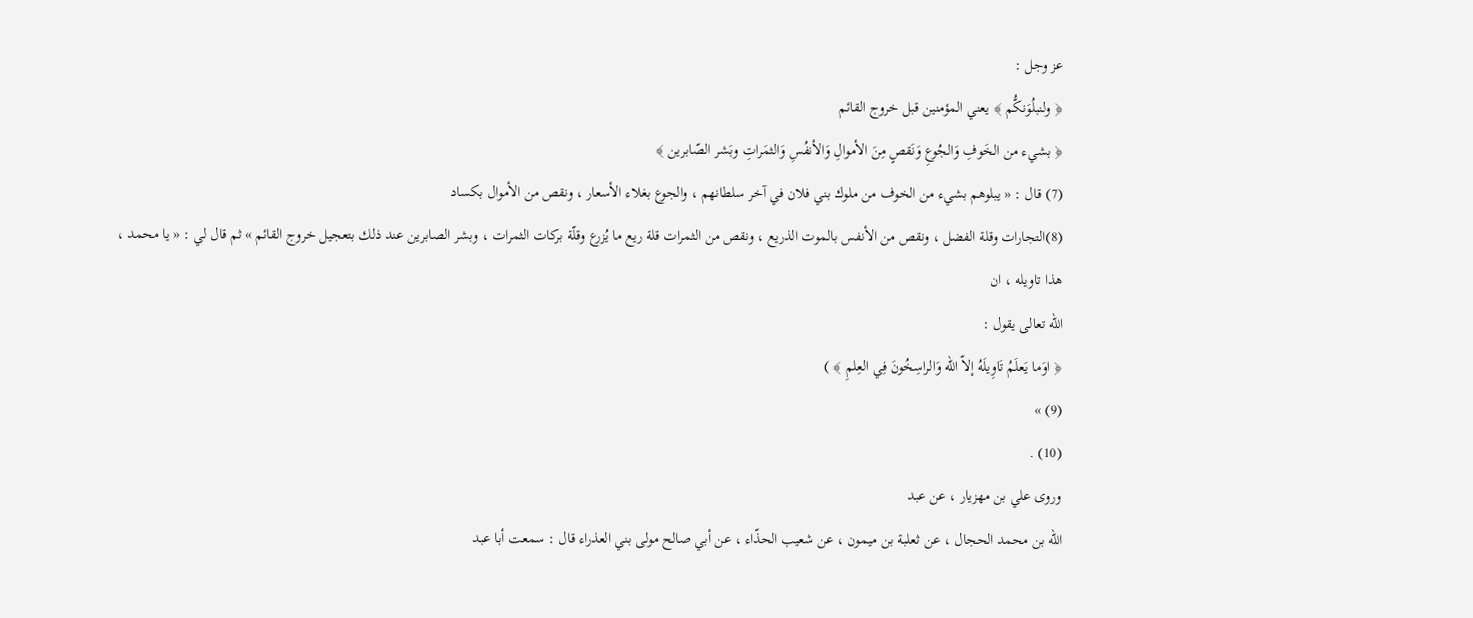عز وجل :
﴿ ولنبلُوَنكُّم ﴾ يعني المؤمنين قبل خروج القائم
﴿ بشيء من الخَوفِ وَالجُوعِ وَنَقصٍ مِنَ الأموالِ وَالأنفُسِ وَالثمَراتِ وبَشر الصّابرين ﴾
(7) قال : « يبلوهم بشيء من الخوف من ملوك بني فلان في آخر سلطانهم ، والجوع بغلاء الأسعار ، ونقص من الأموال بكساد
(8)التجارات وقلة الفضل ، ونقص من الأنفس بالموت الذريع ، ونقص من الثمرات قلة ريع ما يُزرع وقلّة بركات الثمرات ، وبشر الصابرين عند ذلك بتعجيل خروج القائم » ثم قال لي : « يا محمد ، هذا تاويله ، ان
الله تعالى يقول :
﴿ اوَما يَعلَمُ تَاوِيلَهُ إلاّ الله وَالراسِخُونَ فِي العِلمِ ﴾ )
(9) »
(10) .
وروى علي بن مهزيار ، عن عبد
الله بن محمد الحجال ، عن ثعلبة بن ميمون ، عن شعيب الحذّاء ، عن أبي صالح مولى بني العذراء قال : سمعت أبا عبد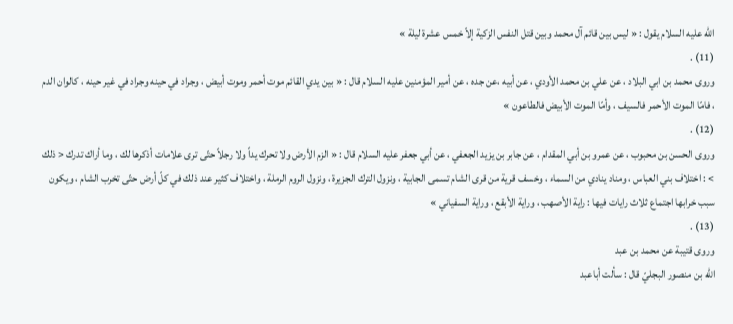الله عليه السلام يقول : « ليس بين قائم آل محمد وبين قتل النفس الزكية إلاّ خمس عشرة ليلة »
(11) .
وروى محمد بن ابي البلاد ، عن علي بن محمد الأودي ، عن أبيه ،عن جده ، عن أمير المؤمنين عليه السلام قال : « بين يدي القائم موت أحمر وموت أبيض ، وجراد في حينه وجراد في غير حينه ، كالوان الدم ، فامّا الموت الأحمر فالسيف ، وأمّا الموت الأبيض فالطاعون »
(12) .
وروى الحسن بن محبوب ، عن عمرو بن أبي المقدام ، عن جابر بن يزيد الجعفي ، عن أبي جعفر عليه السلام قال : « الزم الأرض ولا تحرك يداً ولا رجلاً حتّى ترى علامات أذكرها لك ، وما أراك تدرك < ذلك > : اختلاف بني العباس ، ومناد ينادي من السماء ، وخسف قرية من قرى الشام تسمى الجابية ، ونزول الترك الجزيرة ، ونزول الروم الرملة ، واختلاف كثير عند ذلك في كلّ أرض حتّى تخرب الشام ، ويكون سبب خرابها اجتماع ثلاث رايات فيها : راية الأصهب ، وراية الأبقع ، وراية السفياني »
(13) .
وروى قتيبة عن محمد بن عبد
الله بن منصور البجليّ قال : سألت أباعبد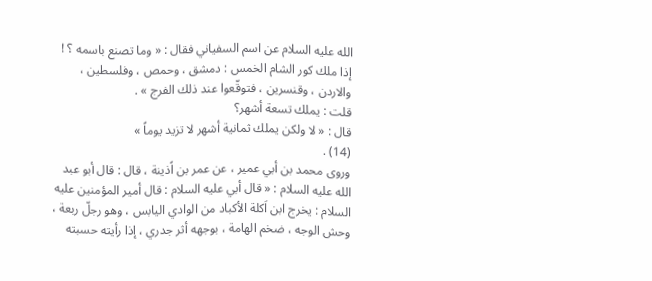الله عليه السلام عن اسم السفياني فقال : « وما تصنع باسمه ؟ ! إذا ملك كور الشام الخمس : دمشق ، وحمص ، وفلسطين ، والاردن ، وقنسرين ، فتوقّعوا عند ذلك الفرج » .
قلت : يملك تسعة أشهر؟
قال : « لا ولكن يملك ثمانية أشهر لا تزيد يوماً »
(14) .
وروى محمد بن أبي عمير ، عن عمر بن اًذينة ، قال : قال أبو عبد
الله عليه السلام : « قال أبي عليه السلام : قال أمير المؤمنين عليه السلام : يخرج ابن اَكلة الأكباد من الوادي اليابس ، وهو رجلّ ربعة ، وحش الوجه ، ضخم الهامة ، بوجهه أثر جدري ، إذا رأيته حسبته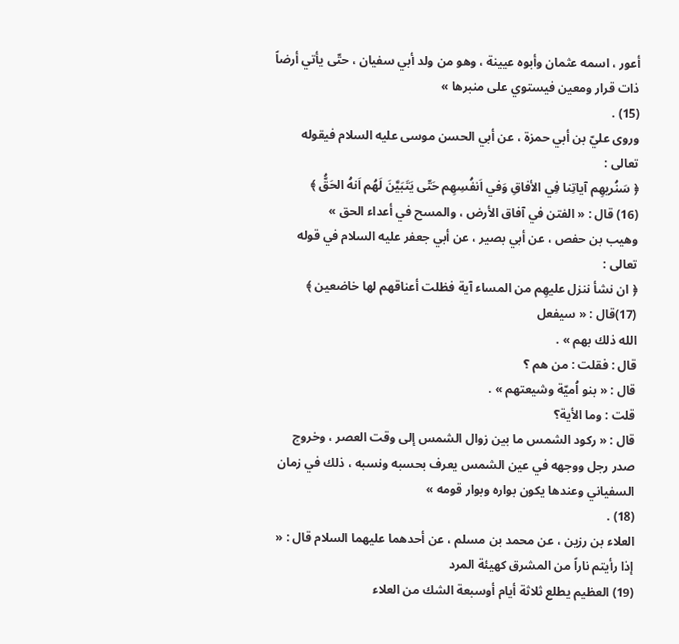أعور ، اسمه عثمان وأبوه عيينة ، وهو من ولد أبي سفيان ، حتّى يأتي أرضاً ذات قرار ومعين فيستوي على منبرها »
(15) .
وروى عليّ بن أبي حمزة ، عن أبي الحسن موسى عليه السلام فيقوله تعالى :
﴿ سَنُريهِم آياتِنا فِي الأفاقِ وَفي اَنفُسِهِم حَتّى يَتَبَيَّنَ لَهُم اَنهُ الحَقُّ ﴾
(16) قال : « الفتن في آفاق الأرض ، والمسح في أعداء الحق »
وهيب بن حفص ، عن أبي بصير ، عن أبي جعفر عليه السلام في قوله تعالى :
﴿ ان نشأ ننزل عليهِم من المساء آية فظلت أعناقهم لها خاضعين ﴾
(17)قال : « سيفعل
الله ذلك بهم » .
قال : فقلت : من هم ؟
قال : « بنو اُميّة وشيعتهم » .
قلت : وما الأية؟
قال : « ركود الشمس ما بين زوال الشمس إلى وقت العصر ، وخروج صدر رجل ووجهه في عين الشمس يعرف بحسبه ونسبه ، ذلك في زمان السفياني وعندها يكون بواره وبوار قومه »
(18) .
العلاء بن رزين ، عن محمد بن مسلم ، عن أحدهما عليهما السلام قال : « إذا رأيتم ناراً من المشرق كهيئة المرد
(19) العظيم يطلع ثلاثة أيام أوسبعة الشك من العلاء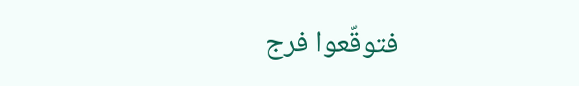فتوقّعوا فرج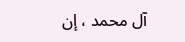آل محمد ، إن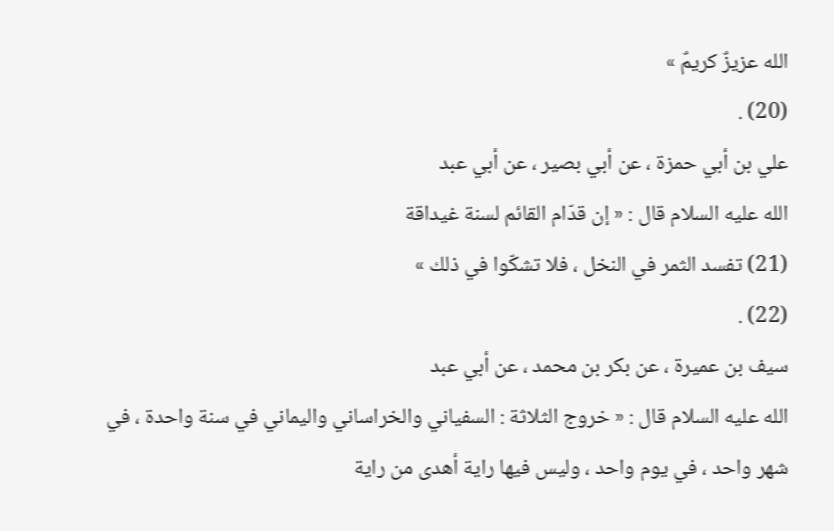الله عزيزٌ كريمٌ »
(20) .
علي بن أبي حمزة ، عن أبي بصير ، عن أبي عبد
الله عليه السلام قال : « إن قدّام القائم لسنة غيداقة
(21) تفسد الثمر في النخل ، فلا تشكّوا في ذلك »
(22) .
سيف بن عميرة ، عن بكر بن محمد ، عن أبي عبد
الله عليه السلام قال : « خروج الثلاثة : السفياني والخراساني واليماني في سنة واحدة ، في شهر واحد ، في يوم واحد ، وليس فيها راية أهدى من راية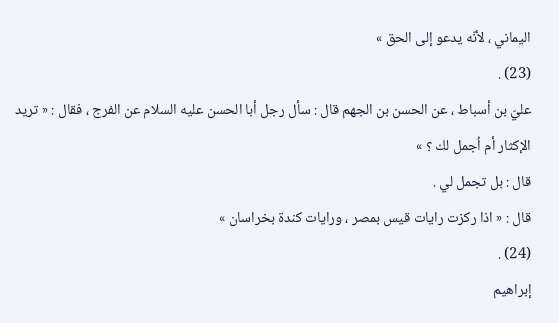اليماني ، لأنّه يدعو إلى الحق »
(23) .
عليّ بن أسباط ، عن الحسن بن الجهم قال : سأل رجل أبا الحسن عليه السلام عن الفرج ، فقال : « تريد الإكثار أم اُجمل لك ؟ »
قال : بل تجمل لي .
قال : « اذا ركزت رايات قيس بمصر ، ورايات كندة بخراسان »
(24) .
إبراهيم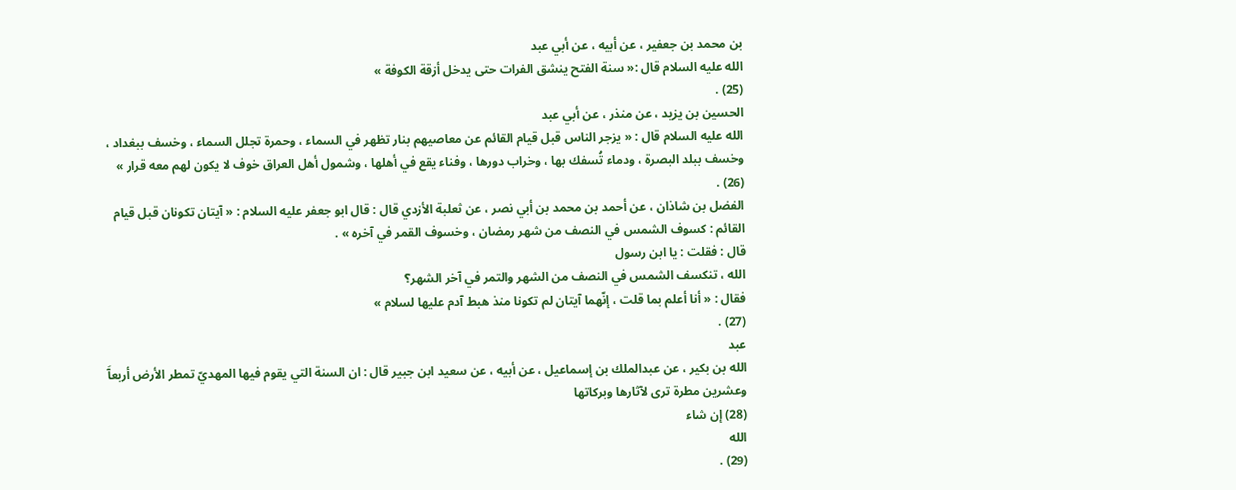بن محمد بن جعفير ، عن أبيه ، عن أبي عبد
الله عليه السلام قال :« سنة الفتح ينشق الفرات حتى يدخل أزقة الكوفة »
(25) .
الحسين بن يزيد ، عن منذر ، عن أبي عبد
الله عليه السلام قال : « يزجر الناس قبل قيام القائم عن معاصيهم بنار تظهر في السماء ، وحمرة تجلل السماء ، وخسف ببغداد ، وخسف ببلد البصرة ، ودماء تُسفك بها ، وخراب دورها ، وفناء يقع في أهلها ، وشمول أهل العراق خوف لا يكون لهم معه قرار »
(26) .
الفضل بن شاذان ، عن أحمد بن محمد بن أبي نصر ، عن ثعلبة الأزدي قال : قال ابو جعفر عليه السلام : « آيتان تكونان قبل قيام القائم : كسوف الشمس في النصف من شهر رمضان ، وخسوف القمر في آخره » .
قال : فقلت : يا ابن رسول
الله ، تنكسف الشمس في النصف من الشهر والتمر في آخر الشهر؟
فقال : « أنا أعلم بما قلت ، إنّهما آيتان لم تكونا منذ هبط آدم عليها لسلام »
(27) .
عبد
الله بن بكير ، عن عبدالملك بن إسماعيل ، عن أبيه ، عن سعيد ابن جبير قال : ان السنة التي يقوم فيها المهديّ تمطر الأرض أربعآَ وعشرين مطرة ترى لآثارها وبركاتها
(28) إن شاء
الله
(29) .